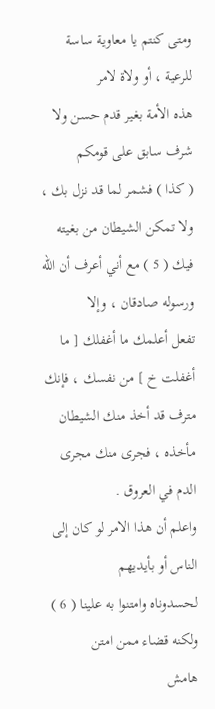ومتى كنتم يا معاوية ساسة للرعية ، أو ولاة لامر
هذه الأمة بغير قدم حسن ولا شرف سابق على قومكم
( كذا ) فشمر لما قد نزل بك ، ولا تمكن الشيطان من بغيته
فيك ( 5 ) مع أني أعرف أن الله ورسوله صادقان ، وإلا
تفعل أعلمك ما أغفلك [ ما أغفلت خ ] من نفسك ، فإنك
مترف قد أخذ منك الشيطان مأخذه ، فجرى منك مجرى
الدم في العروق .
واعلم أن هذا الامر لو كان إلى الناس أو بأيديهم
لحسدوناه وامتنوا به علينا ( 6 ) ولكنه قضاء ممن امتن
هامش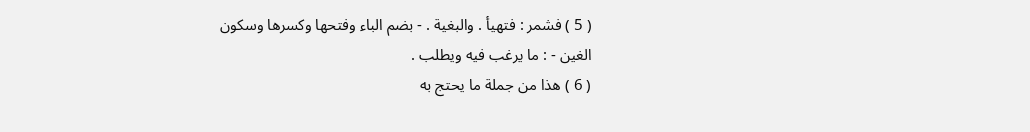( 5 ) فشمر : فتهيأ . والبغية . - بضم الباء وفتحها وكسرها وسكون
الغين - : ما يرغب فيه ويطلب .
( 6 ) هذا من جملة ما يحتج به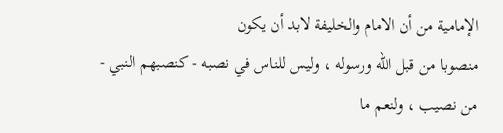الإمامية من أن الامام والخليفة لابد أن يكون
منصوبا من قبل الله ورسوله ، وليس للناس في نصبه - كنصبهم النبي -
من نصيب ، ولنعم ما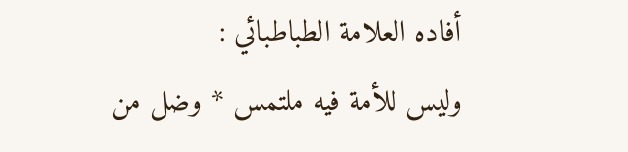أفاده العلامة الطباطبائي :
وليس للأمة فيه ملتمس * وضل من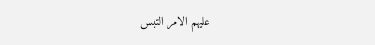عليهم الامر التبس